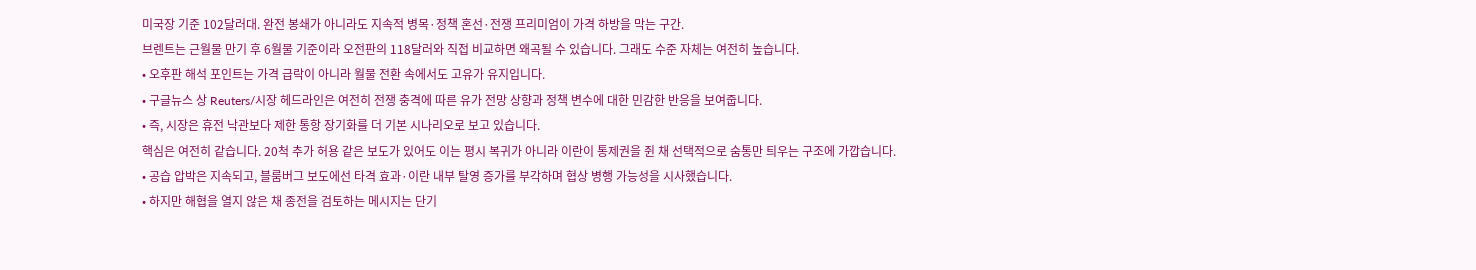미국장 기준 102달러대. 완전 봉쇄가 아니라도 지속적 병목·정책 혼선·전쟁 프리미엄이 가격 하방을 막는 구간.
브렌트는 근월물 만기 후 6월물 기준이라 오전판의 118달러와 직접 비교하면 왜곡될 수 있습니다. 그래도 수준 자체는 여전히 높습니다.
• 오후판 해석 포인트는 가격 급락이 아니라 월물 전환 속에서도 고유가 유지입니다.
• 구글뉴스 상 Reuters/시장 헤드라인은 여전히 전쟁 충격에 따른 유가 전망 상향과 정책 변수에 대한 민감한 반응을 보여줍니다.
• 즉, 시장은 휴전 낙관보다 제한 통항 장기화를 더 기본 시나리오로 보고 있습니다.
핵심은 여전히 같습니다. 20척 추가 허용 같은 보도가 있어도 이는 평시 복귀가 아니라 이란이 통제권을 쥔 채 선택적으로 숨통만 틔우는 구조에 가깝습니다.
• 공습 압박은 지속되고, 블룸버그 보도에선 타격 효과·이란 내부 탈영 증가를 부각하며 협상 병행 가능성을 시사했습니다.
• 하지만 해협을 열지 않은 채 종전을 검토하는 메시지는 단기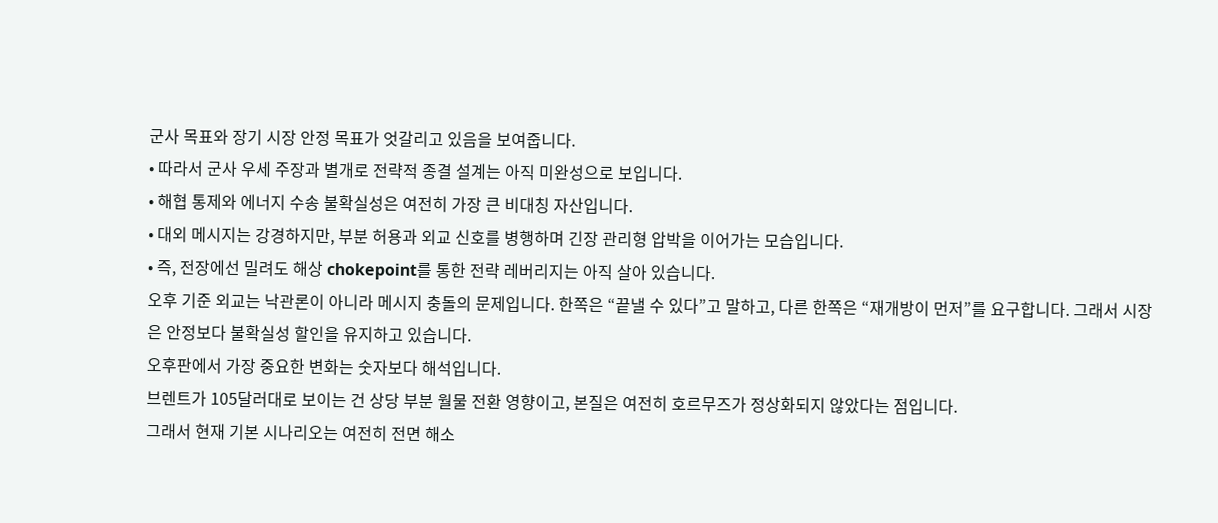군사 목표와 장기 시장 안정 목표가 엇갈리고 있음을 보여줍니다.
• 따라서 군사 우세 주장과 별개로 전략적 종결 설계는 아직 미완성으로 보입니다.
• 해협 통제와 에너지 수송 불확실성은 여전히 가장 큰 비대칭 자산입니다.
• 대외 메시지는 강경하지만, 부분 허용과 외교 신호를 병행하며 긴장 관리형 압박을 이어가는 모습입니다.
• 즉, 전장에선 밀려도 해상 chokepoint를 통한 전략 레버리지는 아직 살아 있습니다.
오후 기준 외교는 낙관론이 아니라 메시지 충돌의 문제입니다. 한쪽은 “끝낼 수 있다”고 말하고, 다른 한쪽은 “재개방이 먼저”를 요구합니다. 그래서 시장은 안정보다 불확실성 할인을 유지하고 있습니다.
오후판에서 가장 중요한 변화는 숫자보다 해석입니다.
브렌트가 105달러대로 보이는 건 상당 부분 월물 전환 영향이고, 본질은 여전히 호르무즈가 정상화되지 않았다는 점입니다.
그래서 현재 기본 시나리오는 여전히 전면 해소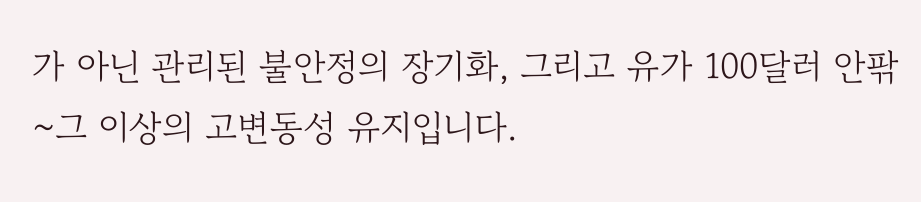가 아닌 관리된 불안정의 장기화, 그리고 유가 100달러 안팎~그 이상의 고변동성 유지입니다.